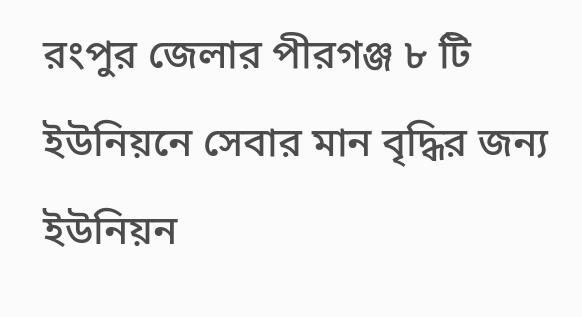রংপুর জেলার পীরগঞ্জ ৮ টি ইউনিয়নে সেবার মান বৃদ্ধির জন্য ইউনিয়ন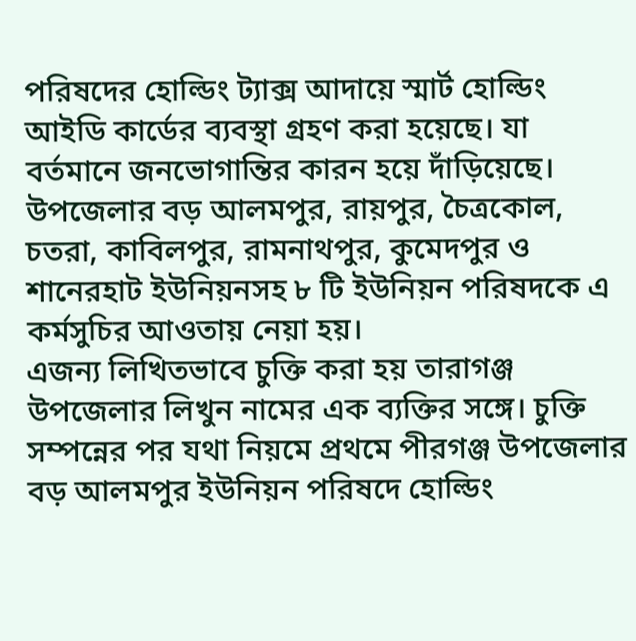পরিষদের হোল্ডিং ট্যাক্স আদায়ে স্মার্ট হোল্ডিং আইডি কার্ডের ব্যবস্থা গ্রহণ করা হয়েছে। যা বর্তমানে জনভোগান্তির কারন হয়ে দাঁড়িয়েছে। উপজেলার বড় আলমপুর, রায়পুর, চৈত্রকোল, চতরা, কাবিলপুর, রামনাথপুর, কুমেদপুর ও শানেরহাট ইউনিয়নসহ ৮ টি ইউনিয়ন পরিষদকে এ কর্মসুচির আওতায় নেয়া হয়।
এজন্য লিখিতভাবে চুক্তি করা হয় তারাগঞ্জ উপজেলার লিখুন নামের এক ব্যক্তির সঙ্গে। চুক্তি সম্পন্নের পর যথা নিয়মে প্রথমে পীরগঞ্জ উপজেলার বড় আলমপুর ইউনিয়ন পরিষদে হোল্ডিং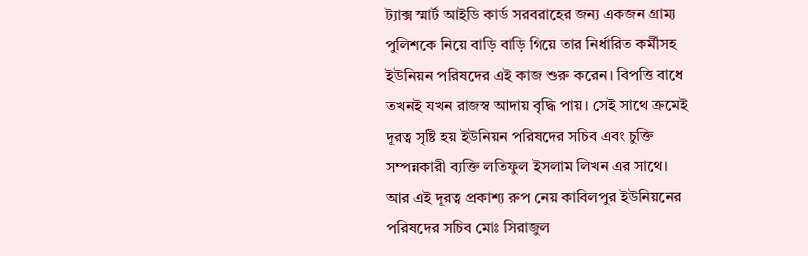ট্যাক্স স্মার্ট আইডি কার্ড সরবরাহের জন্য একজন গ্রাম্য পুলিশকে নিয়ে বাড়ি বাড়ি গিয়ে তার নির্ধারিত কর্মীসহ ইউনিয়ন পরিষদের এই কাজ শুরু করেন। বিপত্তি বাধে তখনই যখন রাজস্ব আদায় বৃদ্ধি পায়। সেই সাথে ক্রমেই দূরত্ব সৃষ্টি হয় ইউনিয়ন পরিষদের সচিব এবং চুক্তি সম্পন্নকারী ব্যক্তি লতিফুল ইসলাম লিখন এর সাথে।
আর এই দূরত্ব প্রকাশ্য রুপ নেয় কাবিলপুর ইউনিয়নের পরিষদের সচিব মোঃ সিরাজুল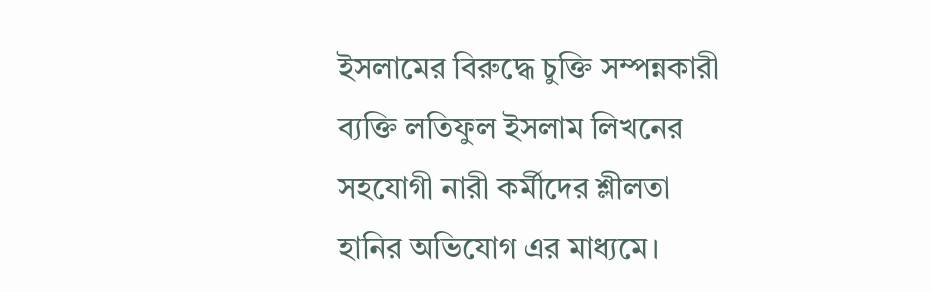ইসলামের বিরুদ্ধে চুক্তি সম্পন্নকারী ব্যক্তি লতিফুল ইসলাম লিখনের সহযোগী নারী কর্মীদের শ্লীলতা হানির অভিযোগ এর মাধ্যমে।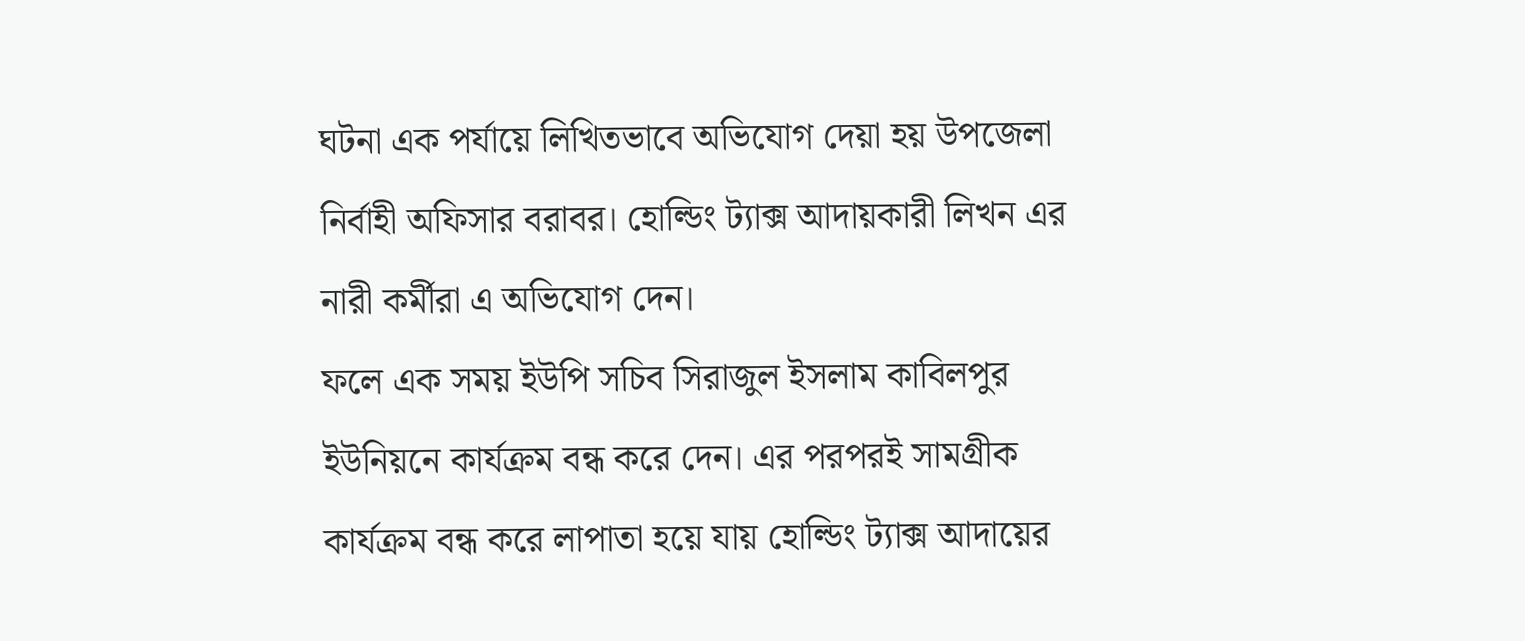ঘটনা এক পর্যায়ে লিখিতভাবে অভিযোগ দেয়া হয় উপজেলা নির্বাহী অফিসার বরাবর। হোল্ডিং ট্যাক্স আদায়কারী লিখন এর নারী কর্মীরা এ অভিযোগ দেন।
ফলে এক সময় ইউপি সচিব সিরাজুল ইসলাম কাবিলপুর ইউনিয়নে কার্যক্রম বন্ধ করে দেন। এর পরপরই সামগ্রীক কার্যক্রম বন্ধ করে লাপাতা হয়ে যায় হোল্ডিং ট্যাক্স আদায়ের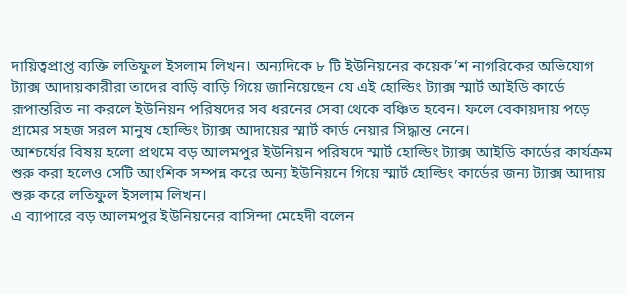দায়িত্বপ্রাপ্ত ব্যক্তি লতিফুল ইসলাম লিখন। অন্যদিকে ৮ টি ইউনিয়নের কয়েক’শ নাগরিকের অভিযোগ ট্যাক্স আদায়কারীরা তাদের বাড়ি বাড়ি গিয়ে জানিয়েছেন যে এই হোল্ডিং ট্যাক্স স্মার্ট আইডি কার্ডে রূপান্তরিত না করলে ইউনিয়ন পরিষদের সব ধরনের সেবা থেকে বঞ্চিত হবেন। ফলে বেকায়দায় পড়ে গ্রামের সহজ সরল মানুষ হোল্ডিং ট্যাক্স আদায়ের স্মার্ট কার্ড নেয়ার সিদ্ধান্ত নেনে।
আশ্চর্যের বিষয় হলো প্রথমে বড় আলমপুর ইউনিয়ন পরিষদে স্মার্ট হোল্ডিং ট্যাক্স আইডি কার্ডের কার্যক্রম শুরু করা হলেও সেটি আংশিক সম্পন্ন করে অন্য ইউনিয়নে গিয়ে স্মার্ট হোল্ডিং কার্ডের জন্য ট্যাক্স আদায় শুরু করে লতিফুল ইসলাম লিখন।
এ ব্যাপারে বড় আলমপুর ইউনিয়নের বাসিন্দা মেহেদী বলেন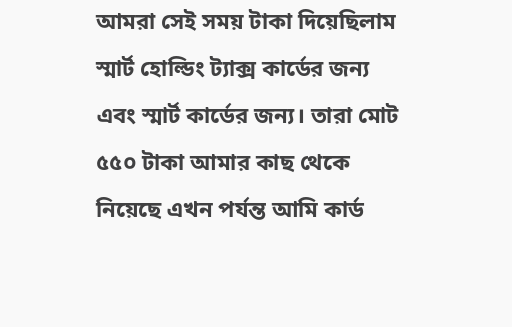আমরা সেই সময় টাকা দিয়েছিলাম স্মার্ট হোল্ডিং ট্যাক্স কার্ডের জন্য এবং স্মার্ট কার্ডের জন্য। তারা মোট ৫৫০ টাকা আমার কাছ থেকে নিয়েছে এখন পর্যন্ত আমি কার্ড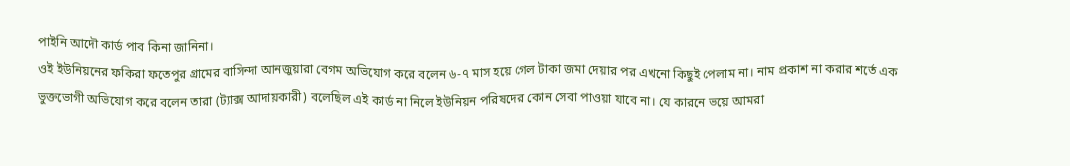পাইনি আদৌ কার্ড পাব কিনা জানিনা।
ওই ইউনিয়নের ফকিরা ফতেপুর গ্রামের বাসিন্দা আনজুয়ারা বেগম অভিযোগ করে বলেন ৬-৭ মাস হয়ে গেল টাকা জমা দেয়ার পর এখনো কিছুই পেলাম না। নাম প্রকাশ না করার শর্তে এক ভুক্তভোগী অভিযোগ করে বলেন তারা (ট্যাক্স আদায়কারী) বলেছিল এই কার্ড না নিলে ইউনিয়ন পরিষদের কোন সেবা পাওয়া যাবে না। যে কারনে ভয়ে আমরা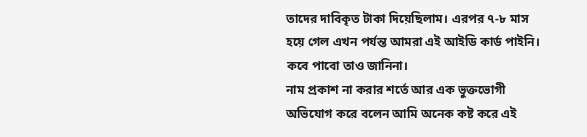তাদের দাবিকৃত টাকা দিয়েছিলাম। এরপর ৭-৮ মাস হয়ে গেল এখন পর্যন্ত আমরা এই আইডি কার্ড পাইনি। কবে পাবো তাও জানিনা।
নাম প্রকাশ না করার শর্তে আর এক ভুক্তভোগী অভিযোগ করে বলেন আমি অনেক কষ্ট করে এই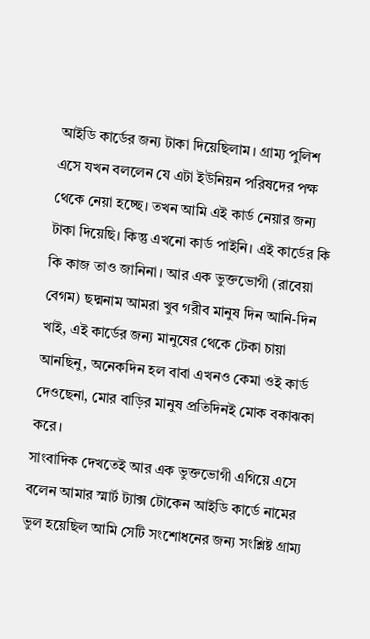আইডি কার্ডের জন্য টাকা দিয়েছিলাম। গ্রাম্য পুলিশ এসে যখন বললেন যে এটা ইউনিয়ন পরিষদের পক্ষ থেকে নেয়া হচ্ছে। তখন আমি এই কার্ড নেয়ার জন্য টাকা দিয়েছি। কিন্তু এখনো কার্ড পাইনি। এই কার্ডের কি কি কাজ তাও জানিনা। আর এক ভুক্তভোগী (রাবেয়া বেগম) ছদ্মনাম আমরা খুব গরীব মানুষ দিন আনি-দিন খাই, এই কার্ডের জন্য মানুষের থেকে টেকা চায়া আনছিনু, অনেকদিন হল বাবা এখনও কেমা ওই কার্ড দেওছেনা, মোর বাড়ির মানুষ প্রতিদিনই মোক বকাঝকা করে।
সাংবাদিক দেখতেই আর এক ভুক্তভোগী এগিয়ে এসে বলেন আমার স্মার্ট ট্যাক্স টোকেন আইডি কার্ডে নামের ভুল হয়েছিল আমি সেটি সংশোধনের জন্য সংশ্লিষ্ট গ্রাম্য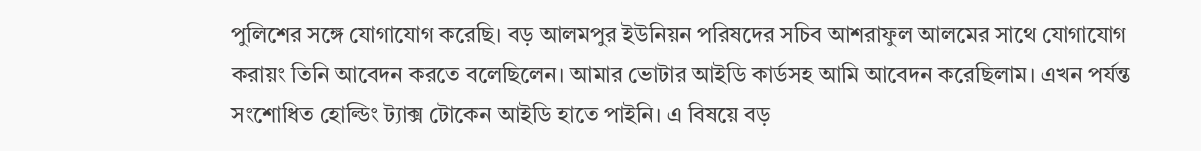পুলিশের সঙ্গে যোগাযোগ করেছি। বড় আলমপুর ইউনিয়ন পরিষদের সচিব আশরাফুল আলমের সাথে যোগাযোগ করায়ং তিনি আবেদন করতে বলেছিলেন। আমার ভোটার আইডি কার্ডসহ আমি আবেদন করেছিলাম। এখন পর্যন্ত সংশোধিত হোল্ডিং ট্যাক্স টোকেন আইডি হাতে পাইনি। এ বিষয়ে বড়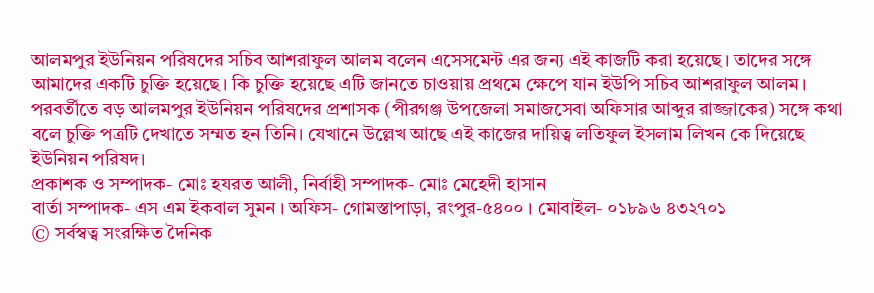আলমপুর ইউনিয়ন পরিষদের সচিব আশরাফুল আলম বলেন এসেসমেন্ট এর জন্য এই কাজটি করা হয়েছে। তাদের সঙ্গে আমাদের একটি চুক্তি হয়েছে। কি চুক্তি হয়েছে এটি জানতে চাওয়ায় প্রথমে ক্ষেপে যান ইউপি সচিব আশরাফুল আলম।
পরবর্তীতে বড় আলমপুর ইউনিয়ন পরিষদের প্রশাসক (পীরগঞ্জ উপজেলা সমাজসেবা অফিসার আব্দুর রাজ্জাকের) সঙ্গে কথা বলে চুক্তি পত্রটি দেখাতে সম্মত হন তিনি। যেখানে উল্লেখ আছে এই কাজের দায়িত্ব লতিফুল ইসলাম লিখন কে দিয়েছে ইউনিয়ন পরিষদ।
প্রকাশক ও সম্পাদক- মোঃ হযরত আলী, নির্বাহী সম্পাদক- মোঃ মেহেদী হাসান
বার্তা সম্পাদক- এস এম ইকবাল সুমন । অফিস- গোমস্তাপাড়া, রংপুর-৫৪০০ । মোবাইল- ০১৮৯৬ ৪৩২৭০১
© সর্বস্বত্ব সংরক্ষিত দৈনিক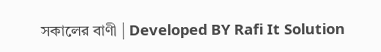সকালের বাণী | Developed BY Rafi It Solution